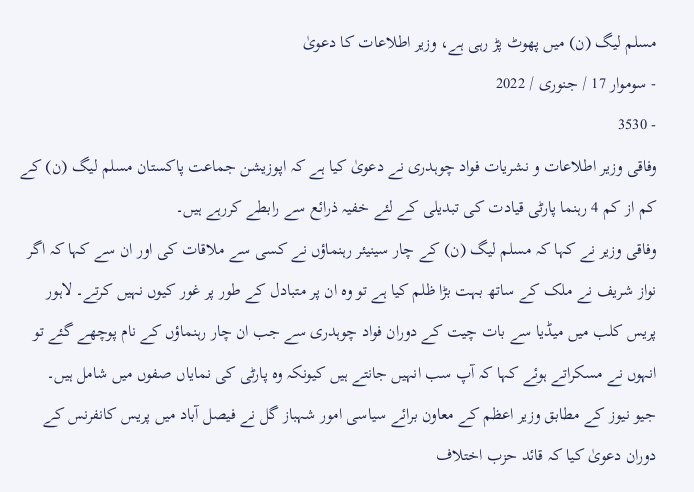مسلم لیگ (ن) میں پھوٹ پڑ رہی ہے، وزیر اطلاعات کا دعویٰ
- سوموار 17 / جنوری / 2022
- 3530
وفاقی وزیر اطلاعات و نشریات فواد چوہدری نے دعویٰ کیا ہے کہ اپوزیشن جماعت پاکستان مسلم لیگ (ن) کے کم از کم 4 رہنما پارٹی قیادت کی تبدیلی کے لئے خفیہ ذرائع سے رابطے کررہے ہیں۔
وفاقی وزیر نے کہا کہ مسلم لیگ (ن) کے چار سینیئر رہنماؤں نے کسی سے ملاقات کی اور ان سے کہا کہ اگر نواز شریف نے ملک کے ساتھ بہت بڑا ظلم کیا ہے تو وہ ان پر متبادل کے طور پر غور کیوں نہیں کرتے۔ لاہور پریس کلب میں میڈیا سے بات چیت کے دوران فواد چوہدری سے جب ان چار رہنماؤں کے نام پوچھے گئے تو انہوں نے مسکراتے ہوئے کہا کہ آپ سب انہیں جانتے ہیں کیونکہ وہ پارٹی کی نمایاں صفوں میں شامل ہیں۔
جیو نیوز کے مطابق وزیر اعظم کے معاون برائے سیاسی امور شہباز گل نے فیصل آباد میں پریس کانفرنس کے دوران دعویٰ کیا کہ قائد حزب اختلاف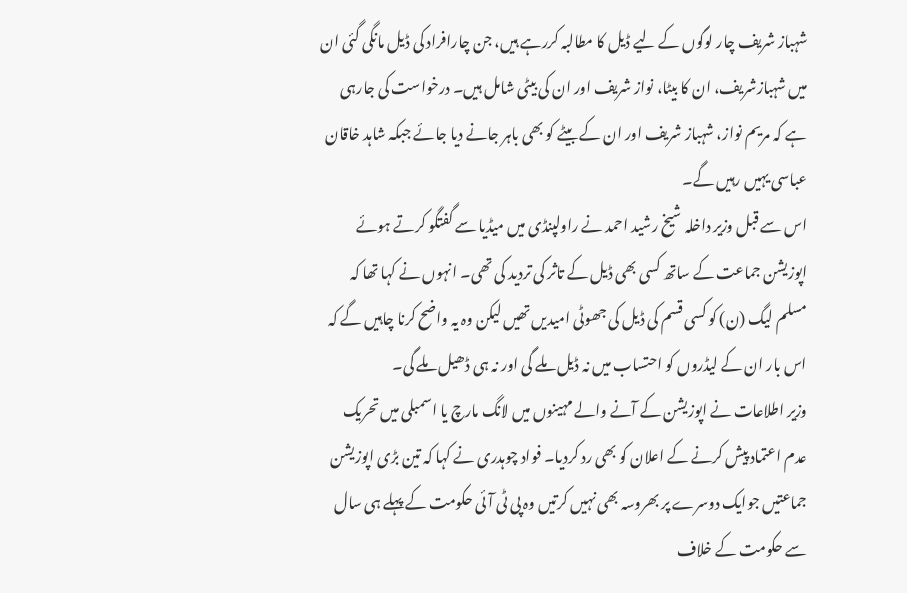شہباز شریف چار لوگوں کے لیے ڈیل کا مطالبہ کررہے ہیں، جن چارافراد کی ڈیل مانگی گئی ان میں شہبازشریف، ان کا بیٹا، نواز شریف اور ان کی بیٹی شامل ہیں۔ درخواست کی جارہی ہے کہ مریم نواز، شہباز شریف اور ان کے بیٹے کو بھی باہر جانے دیا جائے جبکہ شاہد خاقان عباسی یہیں رہیں گے۔
اس سے قبل وزیر داخلہ شیخ رشید احمد نے راولپنڈی میں میڈیا سے گفتگو کرتے ہوئے اپوزیشن جماعت کے ساتھ کسی بھی ڈیل کے تاثر کی تردید کی تھی۔ انہوں نے کہا تھا کہ مسلم لیگ (ن) کو کسی قسم کی ڈیل کی جھوٹی امیدیں تھیں لیکن وہ یہ واضح کرنا چاہیں گے کہ اس بار ان کے لیڈروں کو احتساب میں نہ ڈیل ملے گی اور نہ ہی ڈھیل ملے گی۔
وزیر اطلاعات نے اپوزیشن کے آنے والے مہینوں میں لانگ مارچ یا اسمبلی میں تحریک عدم اعتماد پیش کرنے کے اعلان کو بھی رد کردیا۔ فواد چوہدری نے کہا کہ تین بڑی اپوزیشن جماعتیں جوایک دوسرے پر بھروسہ بھی نہیں کرتیں وہ پی ٹی آئی حکومت کے پہلے ہی سال سے حکومت کے خلاف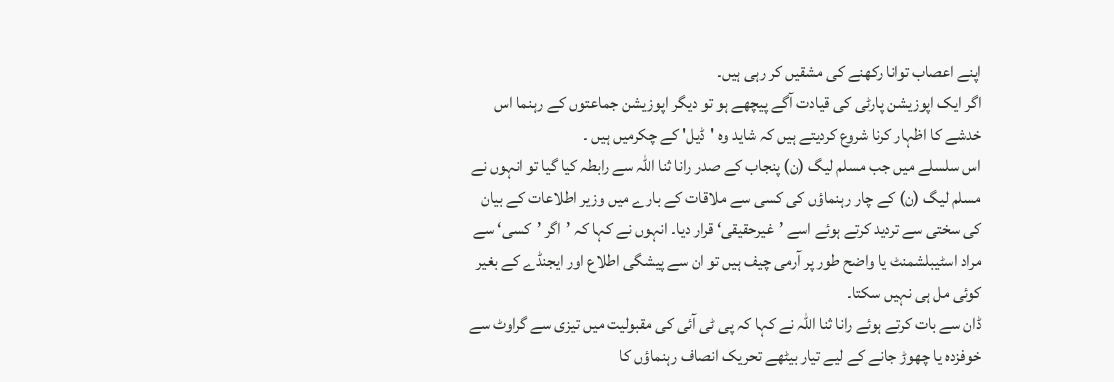اپنے اعصاب توانا رکھنے کی مشقیں کر رہی ہیں۔
اگر ایک اپوزیشن پارٹی کی قیادت آگے پیچھے ہو تو دیگر اپوزیشن جماعتوں کے رہنما اس خدشے کا اظہار کرنا شروع کردیتے ہیں کہ شاید وہ 'ڈیل' کے چکرمیں ہیں ۔
اس سلسلے میں جب مسلم لیگ (ن) پنجاب کے صدر رانا ثنا اللہ سے رابطہ کیا گیا تو انہوں نے مسلم لیگ (ن) کے چار رہنماؤں کی کسی سے ملاقات کے بارے میں وزیر اطلاعات کے بیان کی سختی سے تردید کرتے ہوئے اسے ’غیرحقیقی‘ قرار دیا۔ انہوں نے کہا کہ ’اگر ’کسی‘ سے مراد اسٹیبلشمنٹ یا واضح طور پر آرمی چیف ہیں تو ان سے پیشگی اطلاع اور ایجنڈے کے بغیر کوئی مل ہی نہیں سکتا۔
ڈان سے بات کرتے ہوئے رانا ثنا اللہ نے کہا کہ پی ٹی آئی کی مقبولیت میں تیزی سے گراوٹ سے خوفزدہ یا چھوڑ جانے کے لیے تیار بیٹھے تحریک انصاف رہنماؤں کا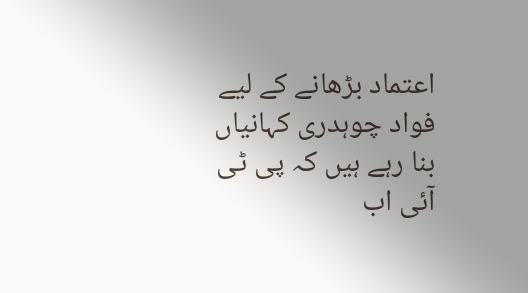اعتماد بڑھانے کے لیے فواد چوہدری کہانیاں بنا رہے ہیں کہ پی ٹی آئی اب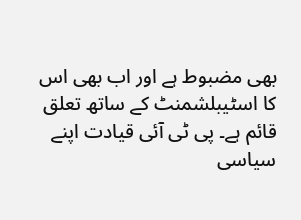بھی مضبوط ہے اور اب بھی اس کا اسٹیبلشمنٹ کے ساتھ تعلق قائم ہے۔ پی ٹی آئی قیادت اپنے سیاسی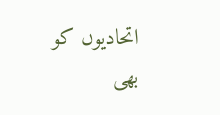اتحادیوں کو بھی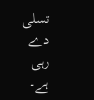تسلی دے رہی ہے۔